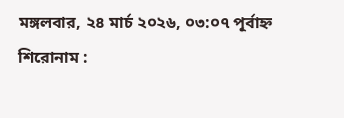মঙ্গলবার, ২৪ মার্চ ২০২৬, ০৩:০৭ পূর্বাহ্ন
শিরোনাম :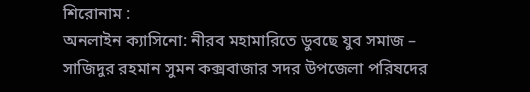শিরোনাম :
অনলাইন ক্যাসিনো: নীরব মহামারিতে ডুবছে যুব সমাজ – সাজিদুর রহমান সুমন কক্সবাজার সদর উপজেলা পরিষদের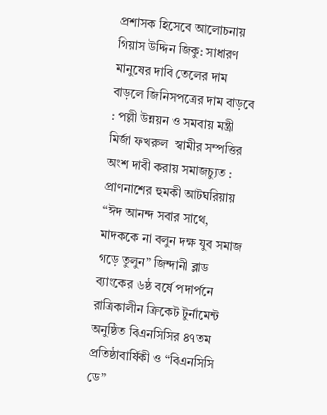প্রশাসক হিসেবে আলোচনায় গিয়াস উদ্দিন জিকু: সাধারণ মানুষের দাবি তেলের দাম বাড়লে জিনিসপত্রের দাম বাড়বে : পল্লী উন্নয়ন ও সমবায় মন্ত্রী মির্জা ফখরুল  স্বামীর সম্পত্তির অংশ দাবী করায় সমাজচ্যুত : প্রাণনাশের হুমকী আটঘরিয়ায় “ঈদ আনন্দ সবার সাথে, মাদককে না বলুন দক্ষ যুব সমাজ গড়ে তুলুন” জিন্দানী ব্লাড ব্যাংকের ৬ষ্ঠ বর্ষে পদার্পনে রাত্রিকালীন ক্রিকেট টুর্নামেন্ট অনুষ্ঠিত বিএনসিসির ৪৭তম প্রতিষ্ঠাবার্ষিকী ও “বিএনসিসি ডে”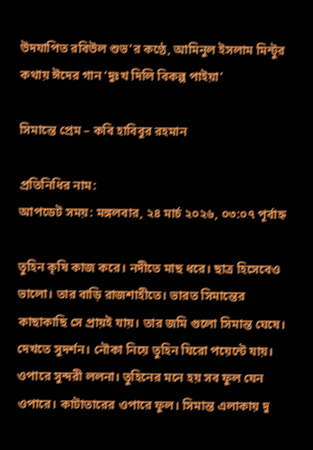উদযাপিত রবিউল শুভ’র কণ্ঠে, আমিনুল ইসলাম মিন্টুর কথায় ঈদের গান ‘দুঃখ দিলি বিকল্প পাইয়া’

সিমান্তে প্রেম – কবি হাবিবুর রহমান

প্রতিনিধির নাম:
আপডেট সময়: মঙ্গলবার, ২৪ মার্চ ২০২৬, ০৩:০৭ পূর্বাহ্ন

তুহিন কৃষি কাজ করে। নদীতে মাছ ধরে। ছাত্র হিসেবেও ভালো। তার বাড়ি রাজশাহীতে। ভারত সিমান্তের কাছাকাছি সে প্রায়ই যায়। তার জমি গুলো সিমান্ত ঘেষে। দেখতে সুদর্শন। নৌকা নিয়ে তুহিন যিরো পয়েন্টে যায়। ওপারে সুন্দরী ললনা। তুহিনের মনে হয় সব ফুল যেন ওপারে। কাটাতারের ওপারে ফুল। সিমান্ত এলাকায় দু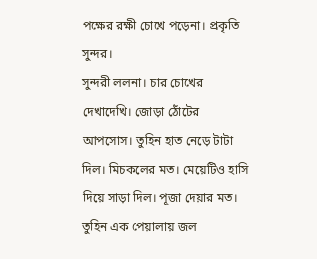পক্ষের রক্ষী চোখে পড়েনা। প্রকৃতি সুন্দর।
সুন্দরী ললনা। চার চোখের দেখাদেখি। জোড়া ঠোঁটের আপসোস। তুহিন হাত নেড়ে টাটা দিল। মিচকলের মত। মেয়েটিও হাসি দিয়ে সাড়া দিল। পূজা দেয়ার মত। তুহিন এক পেয়ালায় জল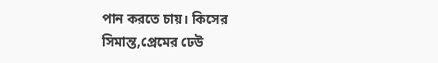পান করতে চায়। কিসের সিমান্ত,প্রেমের ঢেউ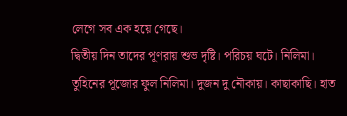লেগে সব এক হয়ে গেছে।
দ্বিতীয় দিন তাদের পূণরায় শুভ দৃষ্টি। পরিচয় ঘটে। নিলিমা। তুহিনের পূজোর ফুল নিলিমা। দুজন দু নৌকায়। কাছাকাছি। হাত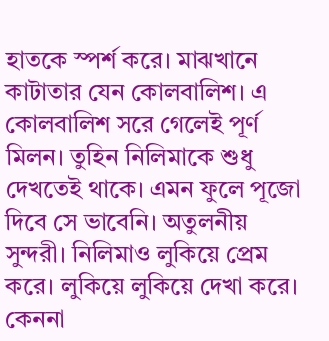হাতকে স্পর্শ করে। মাঝখানে কাটাতার যেন কোলবালিশ। এ কোলবালিশ সরে গেলেই পূর্ণ মিলন। তুহিন নিলিমাকে শুধু দেখতেই থাকে। এমন ফুলে পূজো দিবে সে ভাবেনি। অতুলনীয় সুন্দরী। নিলিমাও লুকিয়ে প্রেম করে। লুকিয়ে লুকিয়ে দেখা করে। কেননা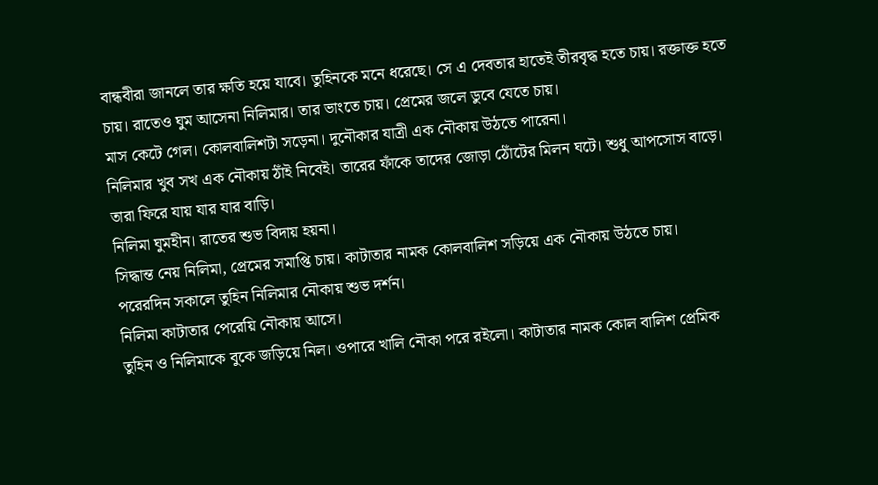বান্ধবীরা জানলে তার ক্ষতি হয়ে যাবে। তুহিনকে মনে ধরেছে। সে এ দেবতার হাতেই তীরবৃদ্ধ হতে চায়। রক্তাক্ত হতে চায়। রাতেও ঘুম আসেনা নিলিমার। তার ভাংতে চায়। প্রেমের জলে ডুবে যেতে চায়।
মাস কেটে গেল। কোলবালিশটা সড়েনা। দুনৌকার যাত্রী এক নৌকায় উঠতে পারেনা।
নিলিমার খুব সখ এক নৌকায় ঠাঁই নিবেই। তারের ফাঁকে তাদের জোড়া ঠোঁটের মিলন ঘটে। শুধু আপসোস বাড়ে।
তারা ফিরে যায় যার যার বাড়ি।
নিলিমা ঘুমহীন। রাতের শুভ বিদায় হয়না।
সিদ্ধান্ত নেয় নিলিমা, প্রেমের সমাপ্তি চায়। কাটাতার নামক কোলবালিশ সড়িয়ে এক নৌকায় উঠতে চায়।
পরেরদিন সকালে তুহিন নিলিমার নৌকায় শুভ দর্শন।
নিলিমা কাটাতার পেরেয়ি নৌকায় আসে।
তুহিন ও নিলিমাকে বুকে জড়িয়ে নিল। ওপারে খালি নৌকা পরে রইলো। কাটাতার নামক কোল বালিশ প্রেমিক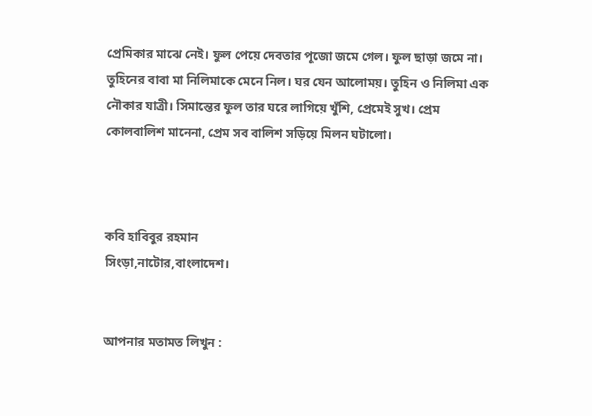প্রেমিকার মাঝে নেই। ফুল পেয়ে দেবতার পূজো জমে গেল। ফুল ছাড়া জমে না। তুহিনের বাবা মা নিলিমাকে মেনে নিল। ঘর যেন আলোময়। তুহিন ও নিলিমা এক নৌকার যাত্রী। সিমান্তের ফুল তার ঘরে লাগিয়ে খুঁশি, প্রেমেই সুখ। প্রেম কোলবালিশ মানেনা, প্রেম সব বালিশ সড়িয়ে মিলন ঘটালো।



কবি হাবিবুর রহমান
সিংড়া,নাটোর,বাংলাদেশ।


আপনার মতামত লিখুন :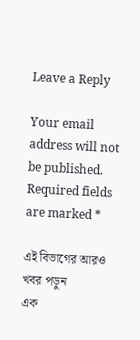Leave a Reply

Your email address will not be published. Required fields are marked *

এই বিভাগের আরও খবর পড়ুন
এক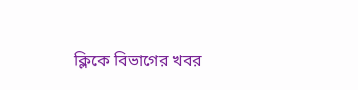ক্লিকে বিভাগের খবর